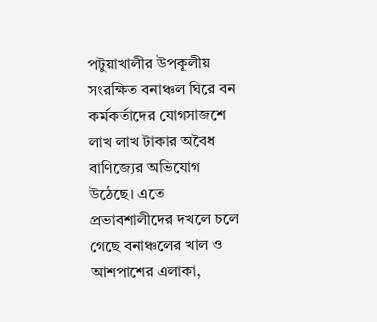পটুয়াখালীর উপকূলীয় সংরক্ষিত বনাঞ্চল ঘিরে বন কর্মকর্তাদের যোগসাজশে লাখ লাখ টাকার অবৈধ বাণিজ্যের অভিযোগ উঠেছে। এতে প্রভাবশালীদের দখলে চলে গেছে বনাঞ্চলের খাল ও আশপাশের এলাকা,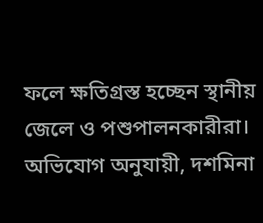ফলে ক্ষতিগ্রস্ত হচ্ছেন স্থানীয় জেলে ও পশুপালনকারীরা।
অভিযোগ অনুযায়ী, দশমিনা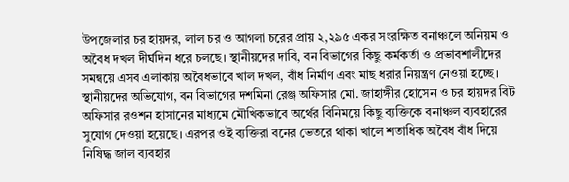উপজেলার চর হায়দর, লাল চর ও আগলা চরের প্রায় ২,২৯৫ একর সংরক্ষিত বনাঞ্চলে অনিয়ম ও অবৈধ দখল দীর্ঘদিন ধরে চলছে। স্থানীয়দের দাবি, বন বিভাগের কিছু কর্মকর্তা ও প্রভাবশালীদের সমন্বয়ে এসব এলাকায় অবৈধভাবে খাল দখল, বাঁধ নির্মাণ এবং মাছ ধরার নিয়ন্ত্রণ নেওয়া হচ্ছে।
স্থানীয়দের অভিযোগ, বন বিভাগের দশমিনা রেঞ্জ অফিসার মো. জাহাঙ্গীর হোসেন ও চর হায়দর বিট অফিসার রওশন হাসানের মাধ্যমে মৌখিকভাবে অর্থের বিনিময়ে কিছু ব্যক্তিকে বনাঞ্চল ব্যবহারের সুযোগ দেওয়া হয়েছে। এরপর ওই ব্যক্তিরা বনের ভেতরে থাকা খালে শতাধিক অবৈধ বাঁধ দিয়ে নিষিদ্ধ জাল ব্যবহার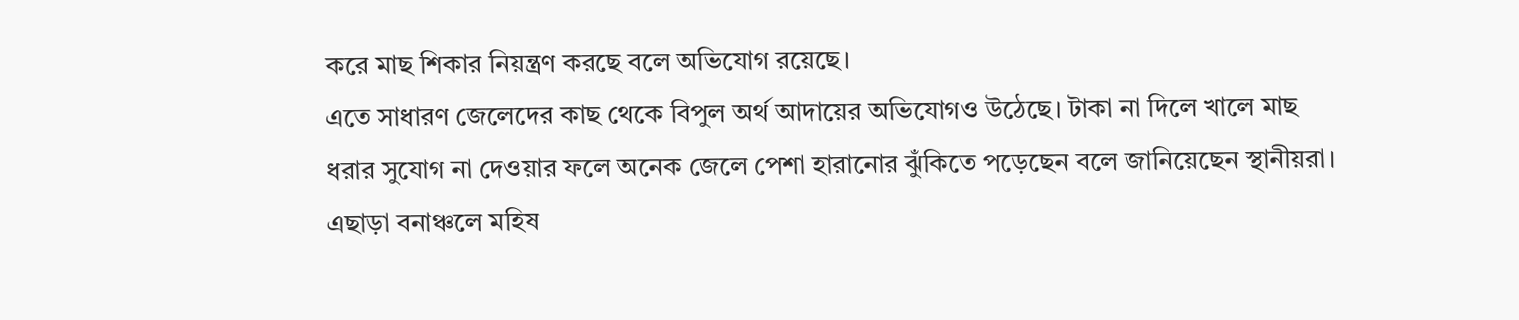করে মাছ শিকার নিয়ন্ত্রণ করছে বলে অভিযোগ রয়েছে।
এতে সাধারণ জেলেদের কাছ থেকে বিপুল অর্থ আদায়ের অভিযোগও উঠেছে। টাকা না দিলে খালে মাছ ধরার সুযোগ না দেওয়ার ফলে অনেক জেলে পেশা হারানোর ঝুঁকিতে পড়েছেন বলে জানিয়েছেন স্থানীয়রা।
এছাড়া বনাঞ্চলে মহিষ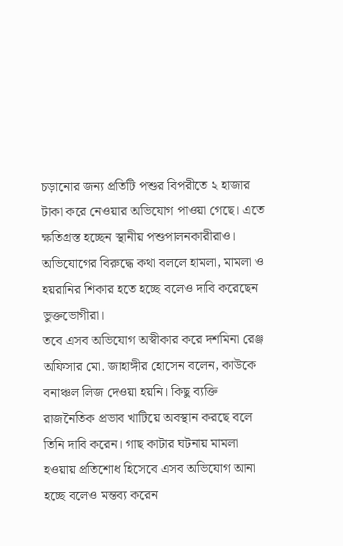চড়ানোর জন্য প্রতিটি পশুর বিপরীতে ২ হাজার টাকা করে নেওয়ার অভিযোগ পাওয়া গেছে। এতে ক্ষতিগ্রস্ত হচ্ছেন স্থানীয় পশুপালনকারীরাও। অভিযোগের বিরুদ্ধে কথা বললে হামলা, মামলা ও হয়রানির শিকার হতে হচ্ছে বলেও দাবি করেছেন ভুক্তভোগীরা।
তবে এসব অভিযোগ অস্বীকার করে দশমিনা রেঞ্জ অফিসার মো. জাহাঙ্গীর হোসেন বলেন, কাউকে বনাঞ্চল লিজ দেওয়া হয়নি। কিছু ব্যক্তি রাজনৈতিক প্রভাব খাটিয়ে অবস্থান করছে বলে তিনি দাবি করেন। গাছ কাটার ঘটনায় মামলা হওয়ায় প্রতিশোধ হিসেবে এসব অভিযোগ আনা হচ্ছে বলেও মন্তব্য করেন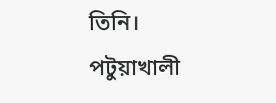তিনি।
পটুয়াখালী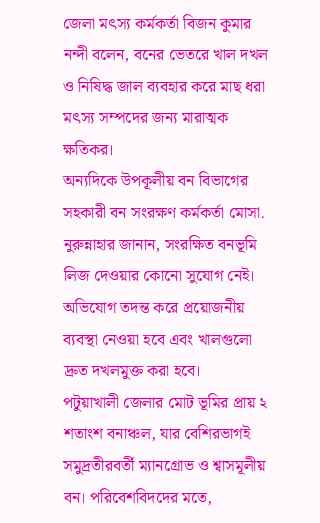জেলা মৎস্য কর্মকর্তা বিজন কুমার নন্দী বলেন, বনের ভেতরে খাল দখল ও নিষিদ্ধ জাল ব্যবহার করে মাছ ধরা মৎস্য সম্পদের জন্য মারাত্মক ক্ষতিকর।
অন্যদিকে উপকূলীয় বন বিভাগের সহকারী বন সংরক্ষণ কর্মকর্তা মোসা. নুরুন্নাহার জানান, সংরক্ষিত বনভূমি লিজ দেওয়ার কোনো সুযোগ নেই। অভিযোগ তদন্ত করে প্রয়োজনীয় ব্যবস্থা নেওয়া হবে এবং খালগুলো দ্রুত দখলমুক্ত করা হবে।
পটুয়াখালী জেলার মোট ভূমির প্রায় ২ শতাংশ বনাঞ্চল, যার বেশিরভাগই সমুদ্রতীরবর্তী ম্যানগ্রোভ ও শ্বাসমূলীয় বন। পরিবেশবিদদের মতে,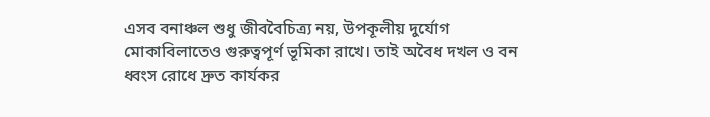এসব বনাঞ্চল শুধু জীববৈচিত্র্য নয়, উপকূলীয় দুর্যোগ মোকাবিলাতেও গুরুত্বপূর্ণ ভূমিকা রাখে। তাই অবৈধ দখল ও বন ধ্বংস রোধে দ্রুত কার্যকর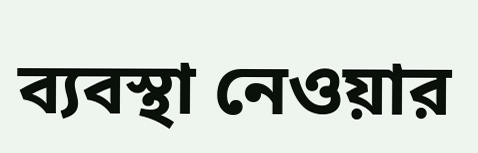ব্যবস্থা নেওয়ার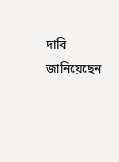দাবি জানিয়েছেন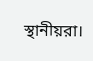স্থানীয়রা।